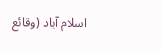اسلام آباد (وقائع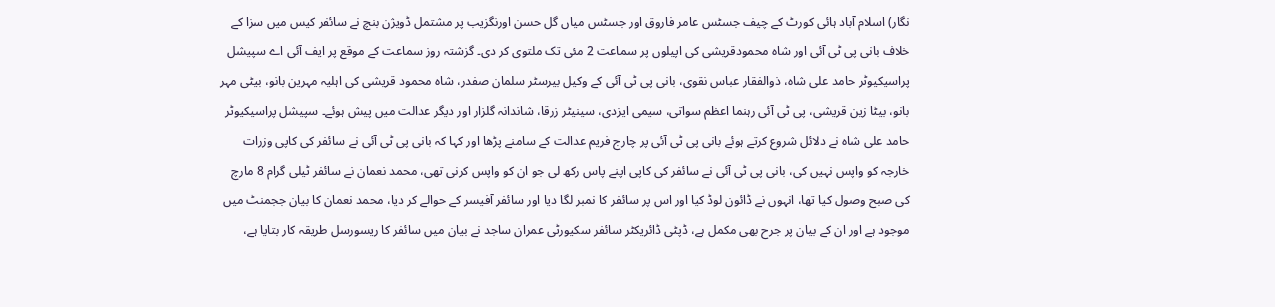نگار) اسلام آباد ہائی کورٹ کے چیف جسٹس عامر فاروق اور جسٹس میاں گل حسن اورنگزیب پر مشتمل ڈویژن بنچ نے سائفر کیس میں سزا کے خلاف بانی پی ٹی آئی اور شاہ محمودقریشی کی اپیلوں پر سماعت 2 مئی تک ملتوی کر دی۔ گزشتہ روز سماعت کے موقع پر ایف آئی اے سپیشل پراسیکیوٹر حامد علی شاہ، ذوالفقار عباس نقوی، بانی پی ٹی آئی کے وکیل بیرسٹر سلمان صفدر، شاہ محمود قریشی کی اہلیہ مہرین بانو، بیٹی مہر بانو، بیٹا زین قریشی، پی ٹی آئی رہنما اعظم سواتی، سیمی ایزدی، سینیٹر زرقا، شاندانہ گلزار اور دیگر عدالت میں پیش ہوئے۔ سپیشل پراسیکیوٹر حامد علی شاہ نے دلائل شروع کرتے ہوئے بانی پی ٹی آئی پر چارج فریم عدالت کے سامنے پڑھا اور کہا کہ بانی پی ٹی آئی نے سائفر کی کاپی وزرات خارجہ کو واپس نہیں کی، بانی پی ٹی آئی نے سائفر کی کاپی اپنے پاس رکھ لی جو ان کو واپس کرنی تھی، محمد نعمان نے سائفر ٹیلی گرام 8 مارچ کی صبح وصول کیا تھا، انہوں نے ڈائون لوڈ کیا اور اس پر سائفر کا نمبر لگا دیا اور سائفر آفیسر کے حوالے کر دیا، محمد نعمان کا بیان ججمنٹ میں موجود ہے اور ان کے بیان پر جرح بھی مکمل ہے، ڈپٹی ڈائریکٹر سائفر سکیورٹی عمران ساجد نے بیان میں سائفر کا ریسورسل طریقہ کار بتایا ہے،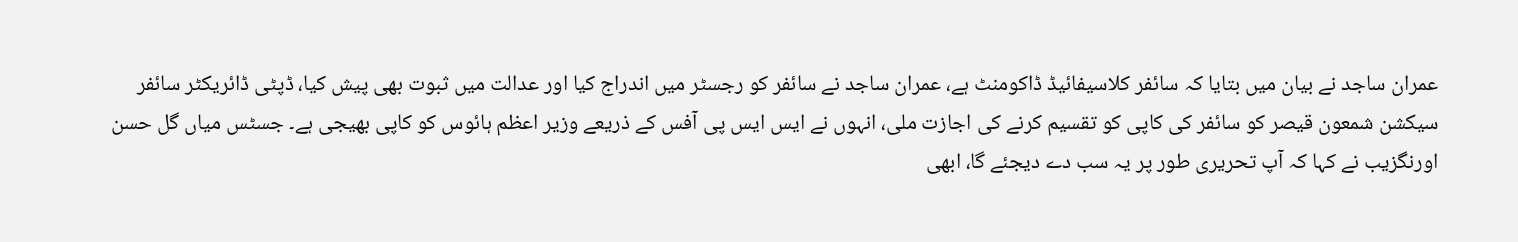عمران ساجد نے بیان میں بتایا کہ سائفر کلاسیفائیڈ ڈاکومنٹ ہے، عمران ساجد نے سائفر کو رجسٹر میں اندراج کیا اور عدالت میں ثبوت بھی پیش کیا، ڈپٹی ڈائریکٹر سائفر سیکشن شمعون قیصر کو سائفر کی کاپی کو تقسیم کرنے کی اجازت ملی، انہوں نے ایس ایس پی آفس کے ذریعے وزیر اعظم ہائوس کو کاپی بھیجی ہے۔ جسٹس میاں گل حسن اورنگزیب نے کہا کہ آپ تحریری طور پر یہ سب دے دیجئے گا، ابھی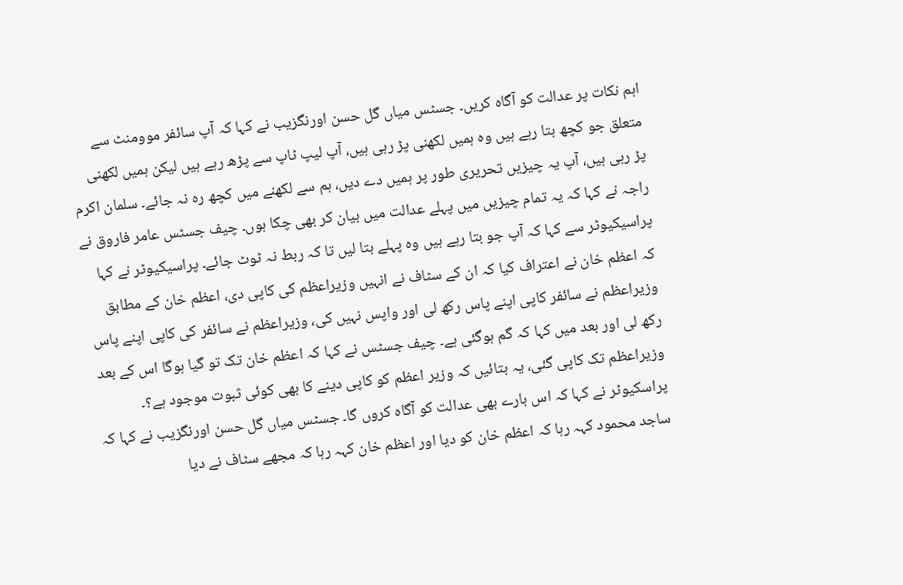اہم نکات پر عدالت کو آگاہ کریں۔ جسٹس میاں گل حسن اورنگزیب نے کہا کہ آپ سائفر موومنٹ سے متعلق جو کچھ بتا رہے ہیں وہ ہمیں لکھنی پڑ رہی ہیں، آپ لیپ ٹاپ سے پڑھ رہے ہیں لیکن ہمیں لکھنی پڑ رہی ہیں، آپ یہ چیزیں تحریری طور پر ہمیں دے دیں، ہم سے لکھنے میں کچھ رہ نہ جائے۔ سلمان اکرم راجہ نے کہا کہ یہ تمام چیزیں میں پہلے عدالت میں بیان کر بھی چکا ہوں۔ چیف جسٹس عامر فاروق نے پراسیکیوٹر سے کہا کہ آپ جو بتا رہے ہیں وہ پہلے بتا لیں تا کہ ربط نہ ٹوٹ جائے۔ پراسیکیوٹر نے کہا کہ اعظم خان نے اعتراف کیا کہ ان کے سٹاف نے انہیں وزیراعظم کی کاپی دی، اعظم خان کے مطابق وزیراعظم نے سائفر کاپی اپنے پاس رکھ لی اور واپس نہیں کی، وزیراعظم نے سائفر کی کاپی اپنے پاس رکھ لی اور بعد میں کہا کہ گم ہوگئی ہے۔ چیف جسٹس نے کہا کہ اعظم خان تک تو گیا ہوگا اس کے بعد وزیراعظم تک کاپی گئی، یہ بتائیں کہ وزیر اعظم کو کاپی دینے کا بھی کوئی ثبوت موجود ہے؟۔ پراسکیوٹر نے کہا کہ اس بارے بھی عدالت کو آگاہ کروں گا۔ جسٹس میاں گل حسن اورنگزیب نے کہا کہ ساجد محمود کہہ رہا کہ اعظم خان کو دیا اور اعظم خان کہہ رہا کہ مجھے سٹاف نے دیا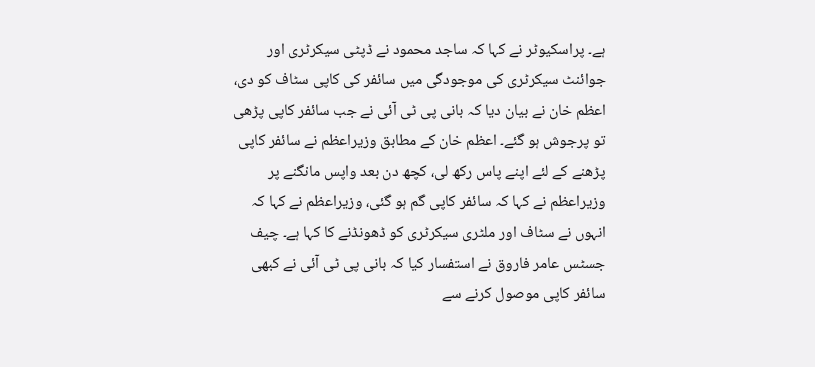ہے۔ پراسکیوٹر نے کہا کہ ساجد محمود نے ڈپٹی سیکرٹری اور جوائنٹ سیکرٹری کی موجودگی میں سائفر کی کاپی سٹاف کو دی، اعظم خان نے بیان دیا کہ بانی پی ٹی آئی نے جب سائفر کاپی پڑھی تو پرجوش ہو گئے۔ اعظم خان کے مطابق وزیراعظم نے سائفر کاپی پڑھنے کے لئے اپنے پاس رکھ لی، کچھ دن بعد واپس مانگنے پر وزیراعظم نے کہا کہ سائفر کاپی گم ہو گئی، وزیراعظم نے کہا کہ انہوں نے سٹاف اور ملٹری سیکرٹری کو ڈھونڈنے کا کہا ہے۔ چیف جسٹس عامر فاروق نے استفسار کیا کہ بانی پی ٹی آئی نے کبھی سائفر کاپی موصول کرنے سے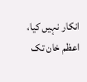انکار نہیں کیا، اعظم خان تک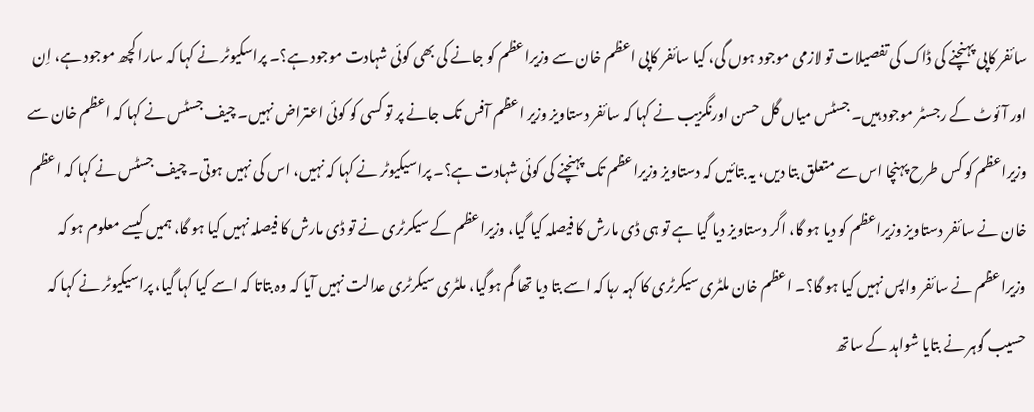سائفر کاپی پہنچنے کی ڈاک کی تفصیلات تو لازمی موجود ہوں گی، کیا سائفر کاپی اعظم خان سے وزیراعظم کو جانے کی بھی کوئی شہادت موجود ہے؟۔ پراسکیوٹر نے کہا کہ سارا کچھ موجود ہے، اِن اور آئوٹ کے رجسٹر موجود ہیں۔ جسٹس میاں گل حسن اورنگزیب نے کہا کہ سائفر دستاویز وزیر اعظم آفس تک جانے پر تو کسی کو کوئی اعتراض نہیں۔ چیف جسٹس نے کہا کہ اعظم خان سے وزیراعظم کو کس طرح پہنچا اس سے متعلق بتا دیں، یہ بتائیں کہ دستاویز وزیراعظم تک پہنچنے کی کوئی شہادت ہے؟۔ پراسیکیوٹر نے کہا کہ نہیں، اس کی نہیں ہوتی۔ چیف جسٹس نے کہا کہ اعظم خان نے سائفر دستاویز وزیراعظم کو دیا ہو گا، اگر دستاویز دیا گیا ہے تو ہی ڈی مارش کا فیصلہ کیا گیا، وزیراعظم کے سیکرٹری نے تو ڈی مارش کا فیصلہ نہیں کیا ہو گا، ہمیں کیسے معلوم ہو کہ وزیراعظم نے سائفر واپس نہیں کیا ہو گا؟۔ اعظم خان ملٹری سیکرٹری کا کہہ رہا کہ اسے بتا دیا تھا گم ہوگیا، ملٹری سیکرٹری عدالت نہیں آیا کہ وہ بتاتا کہ اسے کیا کہا گیا، پراسیکیوٹر نے کہا کہ حسیب گوہر نے بتایا شواہد کے ساتھ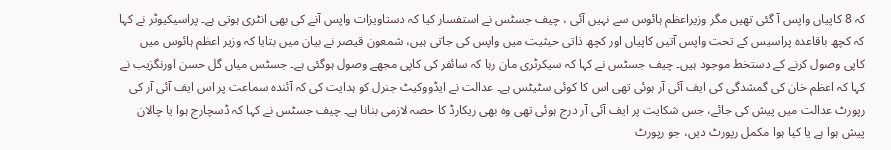کہ 8 کاپیاں واپس آ گئی تھیں مگر وزیراعظم ہائوس سے نہیں آئی ، چیف جسٹس نے استفسار کیا کہ دستاویزات واپس آنے کی بھی انٹری ہوتی ہے۔ پراسیکیوٹر نے کہا کہ کچھ باقاعدہ پراسیس کے تحت واپس آتیں کاپیاں اور کچھ ذاتی حیثیت میں واپس کی جاتی ہیں، شمعون قیصر نے بیان میں بتایا کہ وزیر اعظم ہائوس میں کاپی وصول کرنے کے دستخط موجود ہیں۔ چیف جسٹس نے کہا کہ سیکرٹری مان رہا کہ سائفر کی کاپی مجھے وصول ہوگئی ہے۔ جسٹس میاں گل حسن اورنگزیب نے کہا کہ اعظم خان کی گمشدگی کی ایف آئی آر ہوئی تھی اس کا کوئی سٹیٹس ہے۔ عدالت نے ایڈووکیٹ جنرل کو ہدایت کی کہ آئندہ سماعت پر اس ایف آئی آر کی رپورٹ عدالت میں پیش کی جائے، جس شکایت پر ایف آئی آر درج ہوئی تھی وہ بھی ریکارڈ کا حصہ لازمی بنانا ہے۔ چیف جسٹس نے کہا کہ ڈسچارج ہوا یا چالان پیش ہوا ہے یا کیا ہوا مکمل رپورٹ دیں، جو رپورٹ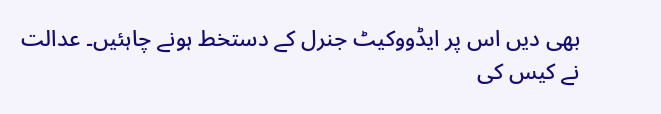بھی دیں اس پر ایڈووکیٹ جنرل کے دستخط ہونے چاہئیں۔ عدالت نے کیس کی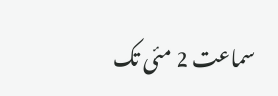سماعت 2 مئی تک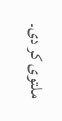ملتوی کر دی۔